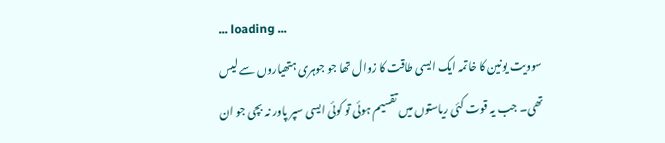... loading ...
سوویت یونین کا خاتمہ ایک ایسی طاقت کا زوال تھا جو جوہری ہتھیاروں سے لیس تھی۔ جب یہ قوت کئی ریاستوں میں تقسیم ہوئی تو کوئی ایسی سپر پاور نہ بچی جو ان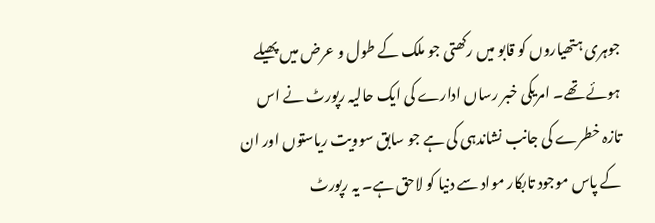جوہری ہتھیاروں کو قابو میں رکھتی جو ملک کے طول و عرض میں پھیلے ہوئے تھے۔ امریکی خبر رساں ادارے کی ایک حالیہ رپورٹ نے اس تازہ خطرے کی جانب نشاندہی کی ہے جو سابق سوویت ریاستوں اور ان کے پاس موجود تابکار مواد سے دنیا کو لاحق ہے۔ یہ رپورٹ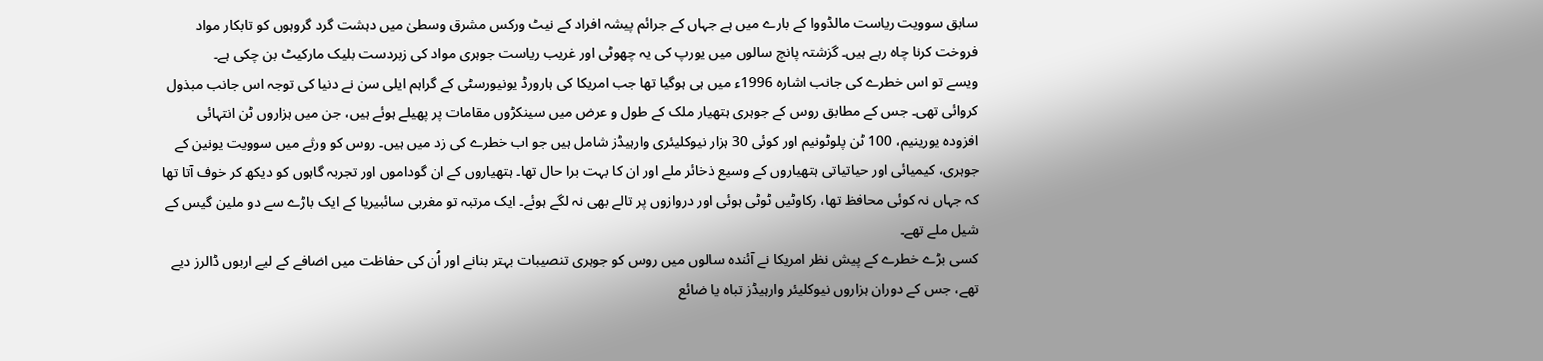سابق سوویت ریاست مالڈووا کے بارے میں ہے جہاں کے جرائم پیشہ افراد کے نیٹ ورکس مشرق وسطیٰ میں دہشت گرد گروہوں کو تابکار مواد فروخت کرنا چاہ رہے ہیں۔ گزشتہ پانچ سالوں میں یورپ کی یہ چھوٹی اور غریب ریاست جوہری مواد کی زبردست بلیک مارکیٹ بن چکی ہے۔
ویسے تو اس خطرے کی جانب اشارہ 1996ء میں ہی ہوگیا تھا جب امریکا کی ہارورڈ یونیورسٹی کے گراہم ایلی سن نے دنیا کی توجہ اس جانب مبذول کروائی تھی۔ جس کے مطابق روس کے جوہری ہتھیار ملک کے طول و عرض میں سینکڑوں مقامات پر پھیلے ہوئے ہیں، جن میں ہزاروں ٹن انتہائی افزودہ یورینیم، 100 ٹن پلوٹونیم اور کوئی 30 ہزار نیوکلیئری وارہیڈز شامل ہیں جو اب خطرے کی زد میں ہیں۔ روس کو ورثے میں سوویت یونین کے جوہری، کیمیائی اور حیاتیاتی ہتھیاروں کے وسیع ذخائر ملے اور ان کا بہت برا حال تھا۔ ہتھیاروں کے ان گوداموں اور تجربہ گاہوں کو دیکھ کر خوف آتا تھا کہ جہاں نہ کوئی محافظ تھا، رکاوٹیں ٹوٹی ہوئی اور دروازوں پر تالے بھی نہ لگے ہوئے۔ ایک مرتبہ تو مغربی سائبیریا کے ایک باڑے سے دو ملین گیس کے شیل ملے تھے۔
کسی بڑے خطرے کے پیش نظر امریکا نے آئندہ سالوں میں روس کو جوہری تنصیبات بہتر بنانے اور اُن کی حفاظت میں اضافے کے لیے اربوں ڈالرز دیے تھے، جس کے دوران ہزاروں نیوکلیئر وارہیڈز تباہ یا ضائع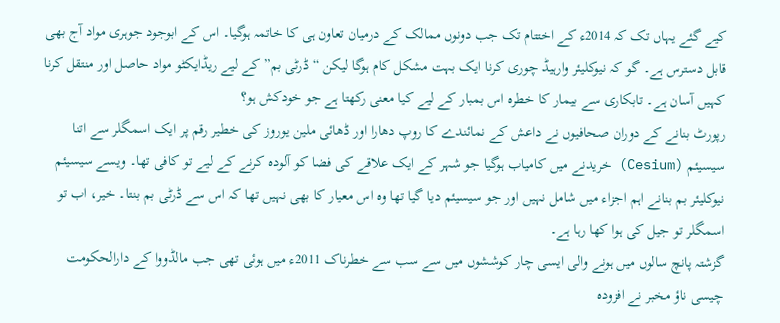کیے گئے یہاں تک کہ 2014ء کے اختتام تک جب دونوں ممالک کے درمیان تعاون ہی کا خاتمہ ہوگیا۔ اس کے ابوجود جوہری مواد آج بھی قابل دسترس ہے۔ گو کہ نیوکلیئر وارہیڈ چوری کرنا ایک بہت مشکل کام ہوگا لیکن “ڈرٹی بم” کے لیے ریڈایکٹو مواد حاصل اور منتقل کرنا کہیں آسان ہے۔ تابکاری سے بیمار کا خطرہ اس بمبار کے لیے کیا معنی رکھتا ہے جو خودکش ہو؟
رپورٹ بنانے کے دوران صحافیوں نے داعش کے نمائندے کا روپ دھارا اور ڈھائی ملین یوروز کی خطیر رقم پر ایک اسمگلر سے اتنا سیسیئم (Cesium) خریدنے میں کامیاب ہوگیا جو شہر کے ایک علاقے کی فضا کو آلودہ کرنے کے لیے تو کافی تھا۔ ویسے سیسیئم نیوکلیئر بم بنانے اہم اجزاء میں شامل نہیں اور جو سیسیئم دیا گیا تھا وہ اس معیار کا بھی نہیں تھا کہ اس سے ڈرٹی بم بنتا۔ خیر، اب تو اسمگلر تو جیل کی ہوا کھا رہا ہے۔
گزشتہ پانچ سالوں میں ہونے والی ایسی چار کوششوں میں سے سب سے خطرناک 2011ء میں ہوئی تھی جب مالڈووا کے دارالحکومت چیسی ناؤ مخبر نے افزودہ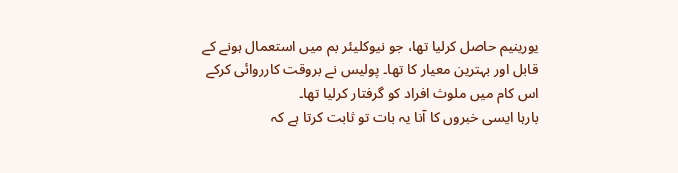یورینیم حاصل کرلیا تھا، جو نیوکلیئر بم میں استعمال ہونے کے قابل اور بہترین معیار کا تھا۔ پولیس نے بروقت کارروائی کرکے اس کام میں ملوث افراد کو گرفتار کرلیا تھا۔
بارہا ایسی خبروں کا آنا یہ بات تو ثابت کرتا ہے کہ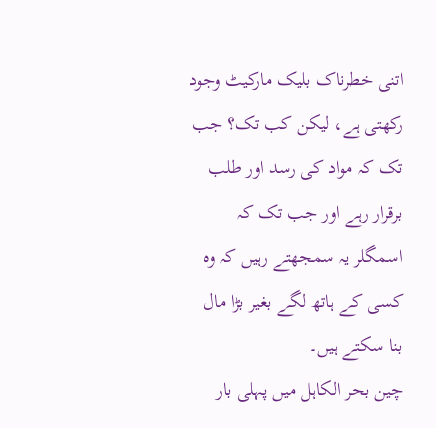اتنی خطرناک بلیک مارکیٹ وجود رکھتی ہے، لیکن کب تک؟ جب تک کہ مواد کی رسد اور طلب برقرار رہے اور جب تک کہ اسمگلر یہ سمجھتے رہیں کہ وہ کسی کے ہاتھ لگے بغیر بڑا مال بنا سکتے ہیں۔
چین بحر الکاہل میں پہلی بار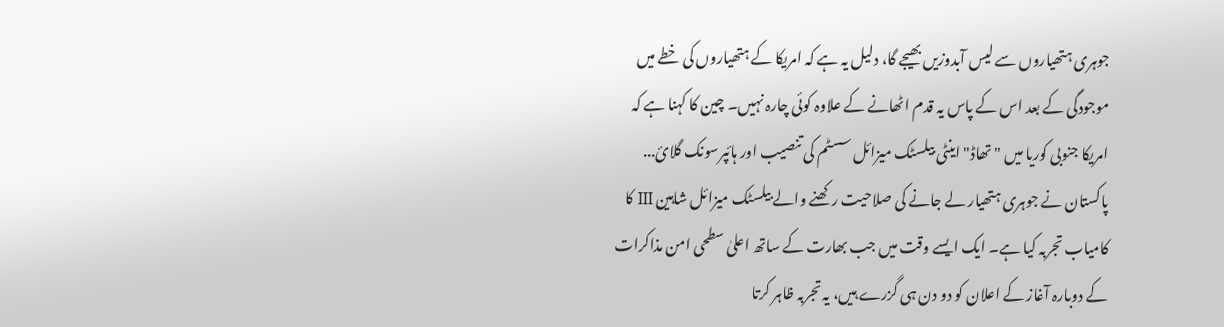جوہری ہتھیاروں سے لیس آبدوزیں بھیجے گا، دلیل یہ ہے کہ امریکا کے ہتھیاروں کی خطے میں موجودگی کے بعد اس کے پاس یہ قدم اٹھانے کے علاوہ کوئی چارہ نہیں۔ چين کا کہنا ہے کہ امریکا جنوبی کوریا میں "تھاڈ" اینٹی بیلسٹک میزائل سسٹم کی تنصیب اور ہائپرسونک گلائ...
پاکستان نے جوہری ہتھیار لے جانے کی صلاحیت رکھنے والے بیلسٹک میزائل شاہین III کا کامیاب تجربہ کیا ہے۔ ایک ایسے وقت میں جب بھارت کے ساتھ اعلیٰ سطحی امن مذاکرات کے دوبارہ آغاز کے اعلان کو دو دن ہی گزرے ہیں، یہ تجربہ ظاہر کرتا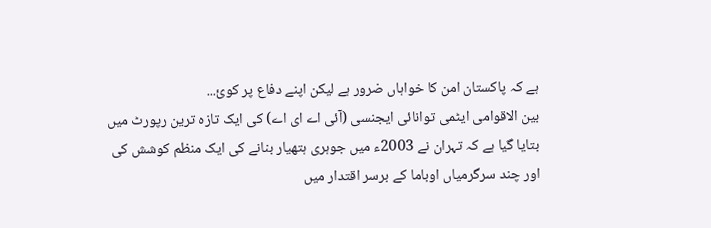ہے کہ پاکستان امن کا خواہاں ضرور ہے لیکن اپنے دفاع پر کوئ...
بین الاقوامی ایٹمی توانائی ایجنسی (آئی اے ای اے) کی ایک تازہ ترین رپورٹ میں بتایا گیا ہے کہ تہران نے 2003ء میں جوہری ہتھیار بنانے کی ایک منظم کوشش کی اور چند سرگرمیاں اوباما کے برسر اقتدار میں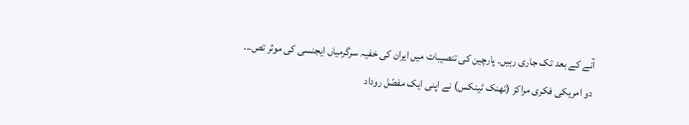آنے کے بعد تک جاری رہیں۔ پارچین کی تنصیبات میں ایران کی خفیہ سرگرمیاں ایجنسی کی موثر تص...
دو امریکی فکری مراکز (تھنک ٹینکس) نے اپنی ایک مفصّل روداد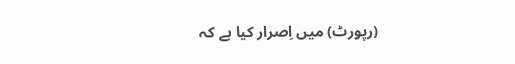(رپورٹ) میں اِصرار کیا ہے کہ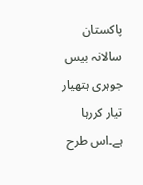پاکستان سالانہ بیس جوہری ہتھیار تیار کررہا ہے۔اس طرح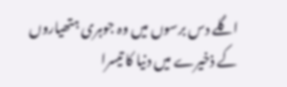اگلے دس برسوں میں وہ جوہری ہتھیاروں کے ذخیرے میں دنیا کا تیسرا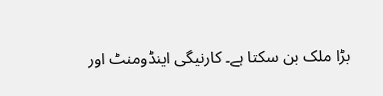بڑا ملک بن سکتا ہے۔ کارنیگی اینڈومنٹ اور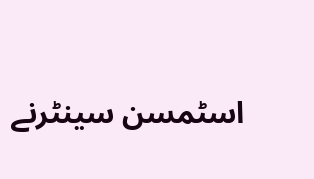اسٹمسن سینٹرنے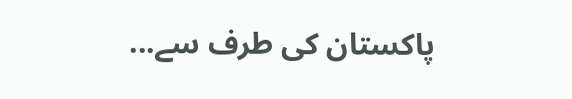پاکستان کی طرف سے...